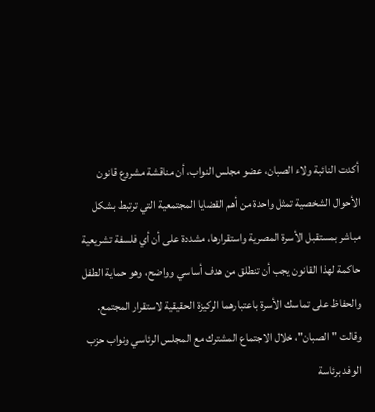أكدت النائبة ولاء الصبان، عضو مجلس النواب، أن مناقشة مشروع قانون الأحوال الشخصية تمثل واحدة من أهم القضايا المجتمعية التي ترتبط بشكل مباشر بمستقبل الأسرة المصرية واستقرارها، مشددة على أن أي فلسفة تشريعية حاكمة لهذا القانون يجب أن تنطلق من هدف أساسي وواضح، وهو حماية الطفل والحفاظ على تماسك الأسرة باعتبارهما الركيزة الحقيقية لاستقرار المجتمع.
وقالت "الصبان"، خلال الاجتماع المشترك مع المجلس الرئاسي ونواب حزب الوفد برئاسة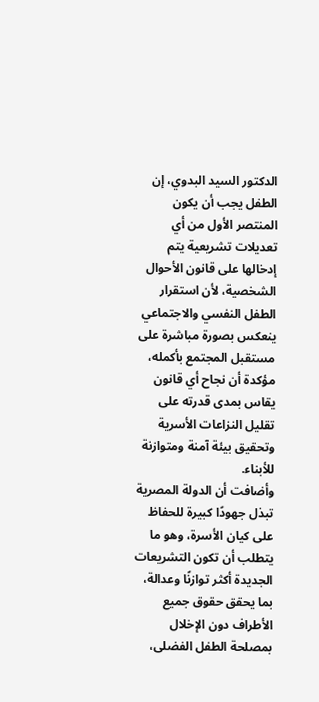الدكتور السيد البدوي، إن الطفل يجب أن يكون المنتصر الأول من أي تعديلات تشريعية يتم إدخالها على قانون الأحوال الشخصية، لأن استقرار الطفل النفسي والاجتماعي ينعكس بصورة مباشرة على مستقبل المجتمع بأكمله، مؤكدة أن نجاح أي قانون يقاس بمدى قدرته على تقليل النزاعات الأسرية وتحقيق بيئة آمنة ومتوازنة للأبناء.
وأضافت أن الدولة المصرية تبذل جهودًا كبيرة للحفاظ على كيان الأسرة، وهو ما يتطلب أن تكون التشريعات الجديدة أكثر توازنًا وعدالة، بما يحقق حقوق جميع الأطراف دون الإخلال بمصلحة الطفل الفضلى،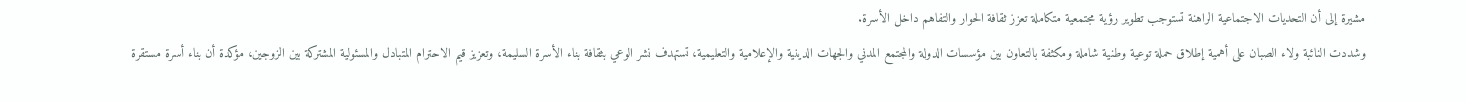مشيرة إلى أن التحديات الاجتماعية الراهنة تستوجب تطوير رؤية مجتمعية متكاملة تعزز ثقافة الحوار والتفاهم داخل الأسرة.
وشددت النائبة ولاء الصبان على أهمية إطلاق حملة توعية وطنية شاملة ومكثفة بالتعاون بين مؤسسات الدولة والمجتمع المدني والجهات الدينية والإعلامية والتعليمية، تستهدف نشر الوعي بثقافة بناء الأسرة السليمة، وتعزيز قيم الاحترام المتبادل والمسئولية المشتركة بين الزوجين، مؤكدة أن بناء أسرة مستقرة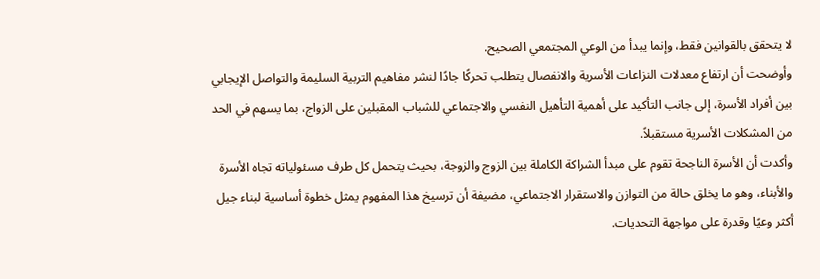لا يتحقق بالقوانين فقط، وإنما يبدأ من الوعي المجتمعي الصحيح.
وأوضحت أن ارتفاع معدلات النزاعات الأسرية والانفصال يتطلب تحركًا جادًا لنشر مفاهيم التربية السليمة والتواصل الإيجابي بين أفراد الأسرة، إلى جانب التأكيد على أهمية التأهيل النفسي والاجتماعي للشباب المقبلين على الزواج، بما يسهم في الحد من المشكلات الأسرية مستقبلاً.
وأكدت أن الأسرة الناجحة تقوم على مبدأ الشراكة الكاملة بين الزوج والزوجة، بحيث يتحمل كل طرف مسئولياته تجاه الأسرة والأبناء، وهو ما يخلق حالة من التوازن والاستقرار الاجتماعي، مضيفة أن ترسيخ هذا المفهوم يمثل خطوة أساسية لبناء جيل أكثر وعيًا وقدرة على مواجهة التحديات.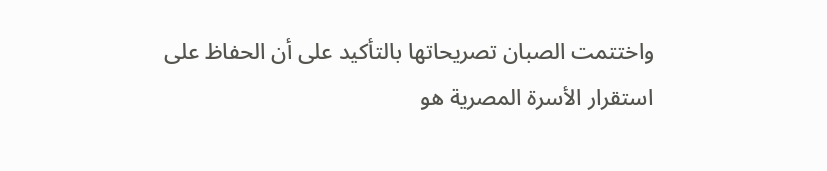واختتمت الصبان تصريحاتها بالتأكيد على أن الحفاظ على استقرار الأسرة المصرية هو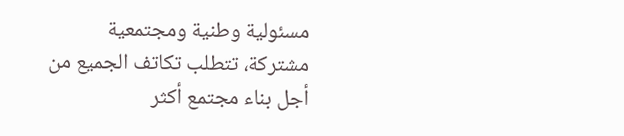مسئولية وطنية ومجتمعية مشتركة، تتطلب تكاتف الجميع من أجل بناء مجتمع أكثر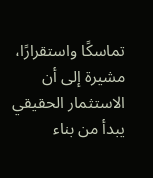تماسكًا واستقرارًا، مشيرة إلى أن الاستثمار الحقيقي يبدأ من بناء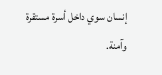إنسان سوي داخل أسرة مستقرة وآمنة.